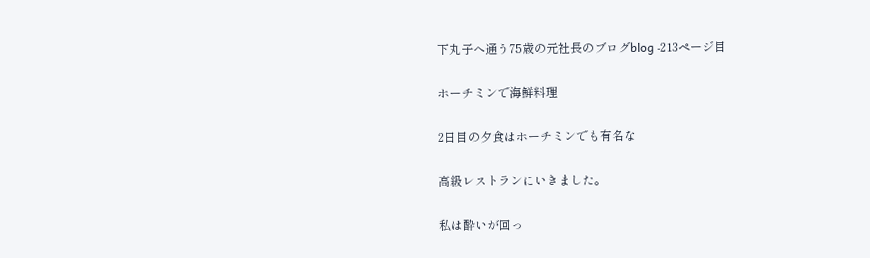下丸子へ通う75歳の元社長のブログblog -213ページ目

ホーチミンで海鮮料理

2日目の夕食はホーチミンでも有名な

高級レストランにいきました。

私は酔いが回っ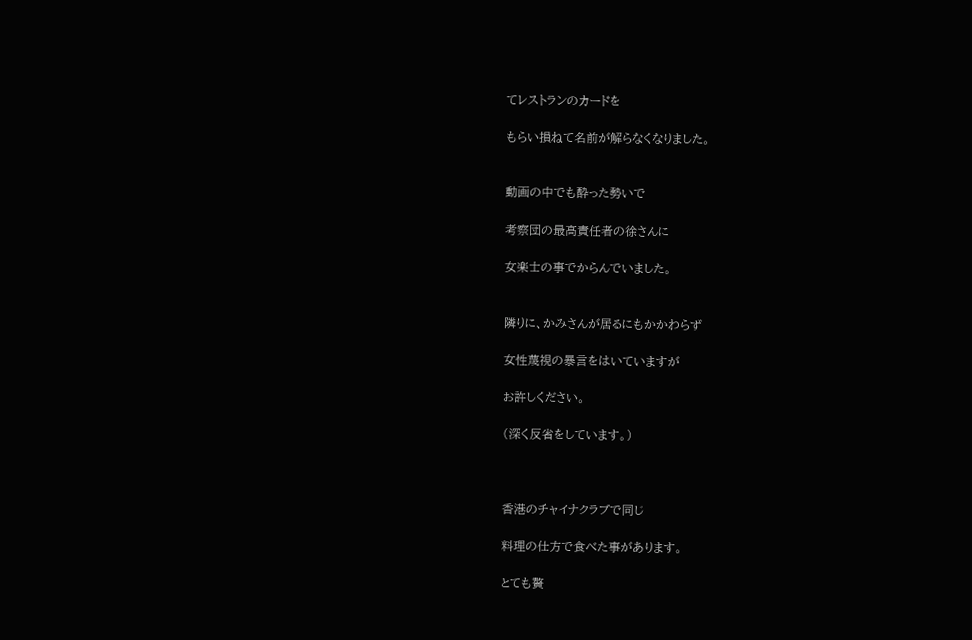てレストランのカードを

もらい損ねて名前が解らなくなりました。


動画の中でも酔った勢いで

考察団の最高責任者の徐さんに

女楽士の事でからんでいました。


隣りに、かみさんが居るにもかかわらず

女性蔑視の暴言をはいていますが

お許しください。

(深く反省をしています。)



香港のチャイナクラブで同じ

料理の仕方で食べた事があります。

とても贅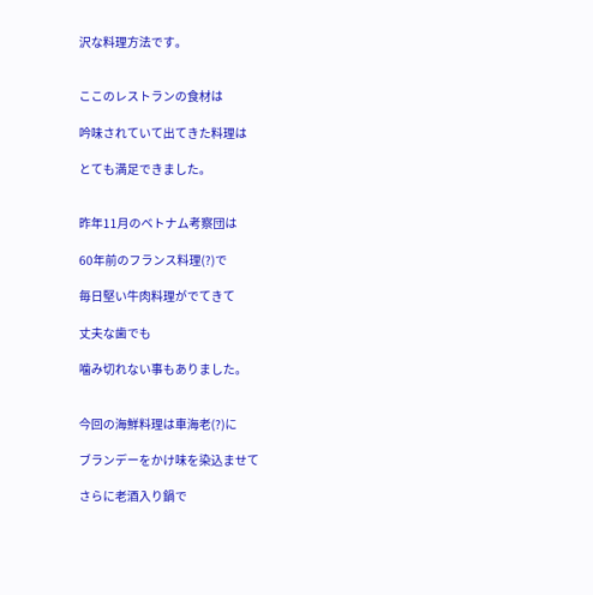沢な料理方法です。


ここのレストランの食材は

吟味されていて出てきた料理は

とても満足できました。


昨年11月のベトナム考察団は

60年前のフランス料理(?)で

毎日堅い牛肉料理がでてきて

丈夫な歯でも

噛み切れない事もありました。


今回の海鮮料理は車海老(?)に

ブランデーをかけ味を染込ませて

さらに老酒入り鍋で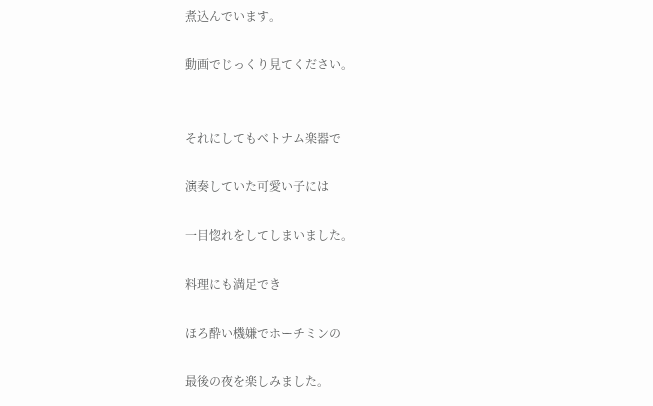煮込んでいます。

動画でじっくり見てください。


それにしてもベトナム楽器で

演奏していた可愛い子には

一目惚れをしてしまいました。

料理にも満足でき

ほろ酔い機嫌でホーチミンの

最後の夜を楽しみました。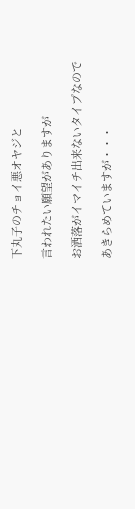下丸子のチョイ悪オヤジと

言われたい願望がありますが

お洒落がイマイチ出来ないタイプなので

あきらめていますが・・・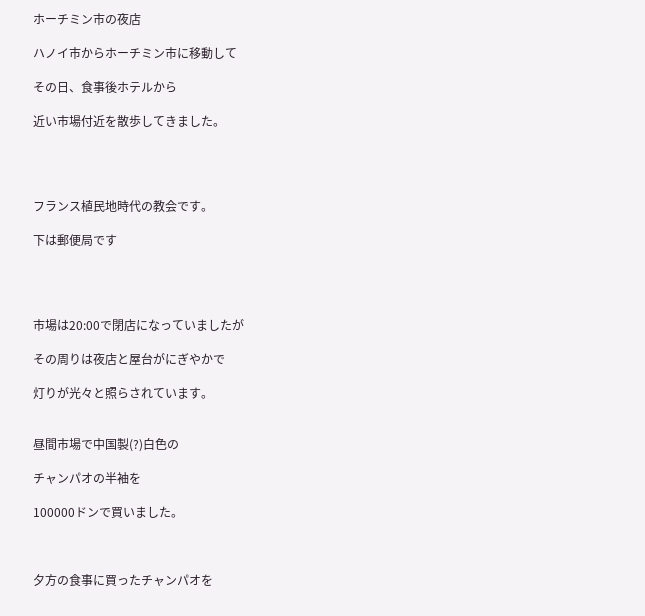ホーチミン市の夜店

ハノイ市からホーチミン市に移動して

その日、食事後ホテルから

近い市場付近を散歩してきました。




フランス植民地時代の教会です。

下は郵便局です




市場は20:00で閉店になっていましたが

その周りは夜店と屋台がにぎやかで

灯りが光々と照らされています。


昼間市場で中国製(?)白色の

チャンパオの半袖を

100000ドンで買いました。



夕方の食事に買ったチャンパオを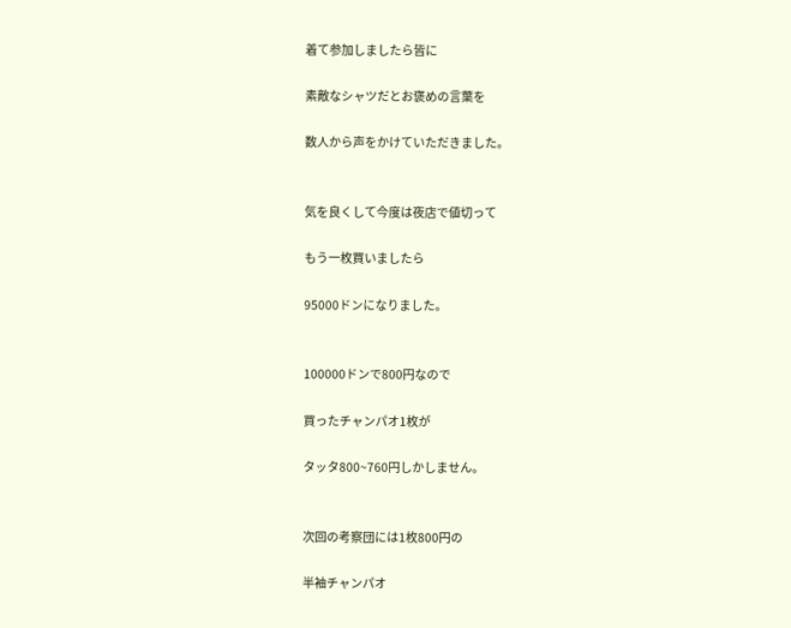着て参加しましたら皆に

素敵なシャツだとお褒めの言葉を

数人から声をかけていただきました。


気を良くして今度は夜店で値切って

もう一枚買いましたら

95000ドンになりました。


100000ドンで800円なので

買ったチャンパオ1枚が

タッタ800~760円しかしません。


次回の考察団には1枚800円の

半袖チャンパオ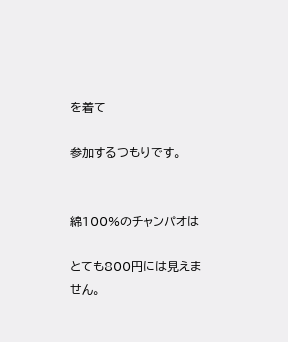を着て

参加するつもりです。


綿100%のチャンパオは

とても800円には見えません。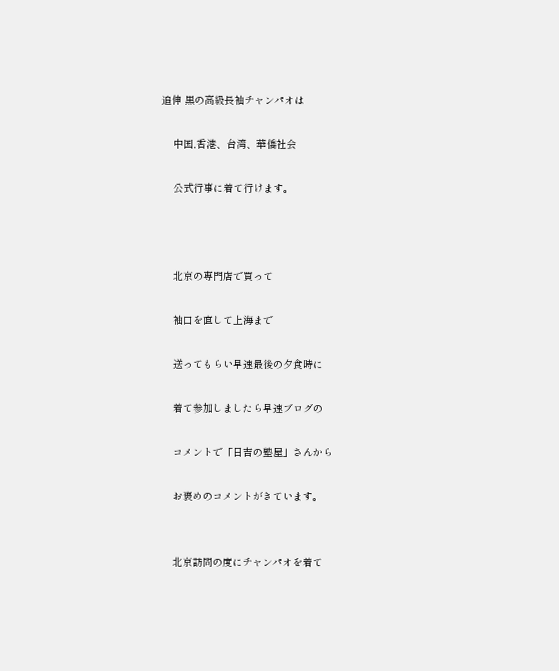追伸 黒の高級長袖チャンパオは

    中国,香港、台湾、華僑社会

    公式行事に着て行けます。



    北京の専門店で買って

    袖口を直して上海まで

    送ってもらい早速最後の夕食時に

    着て参加しましたら早速ブログの

    コメントで「日吉の塾屋」さんから

    お褒めのコメントがきています。


    北京訪問の度にチャンパオを着て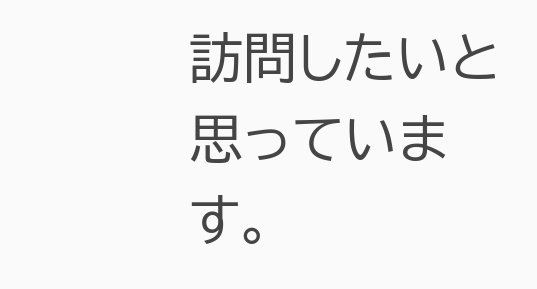訪問したいと思っています。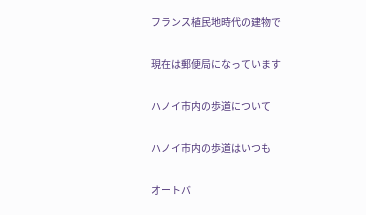フランス植民地時代の建物で

現在は郵便局になっています

ハノイ市内の歩道について

ハノイ市内の歩道はいつも

オートバ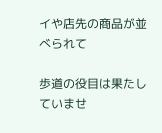イや店先の商品が並べられて

歩道の役目は果たしていませ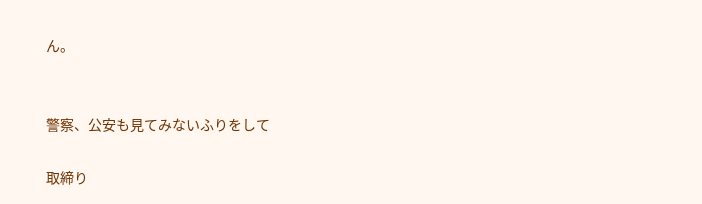ん。


警察、公安も見てみないふりをして

取締り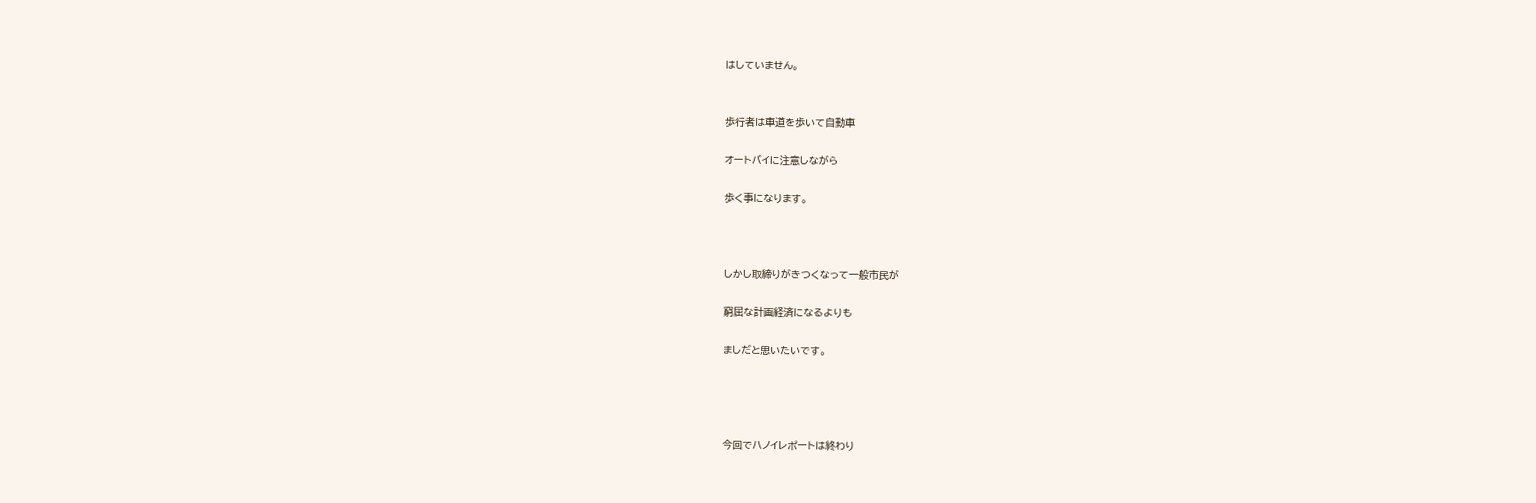はしていません。


歩行者は車道を歩いて自動車

オートバイに注意しながら

歩く事になります。



しかし取締りがきつくなって一般市民が

窮屈な計画経済になるよりも

ましだと思いたいです。




今回でハノイレポートは終わり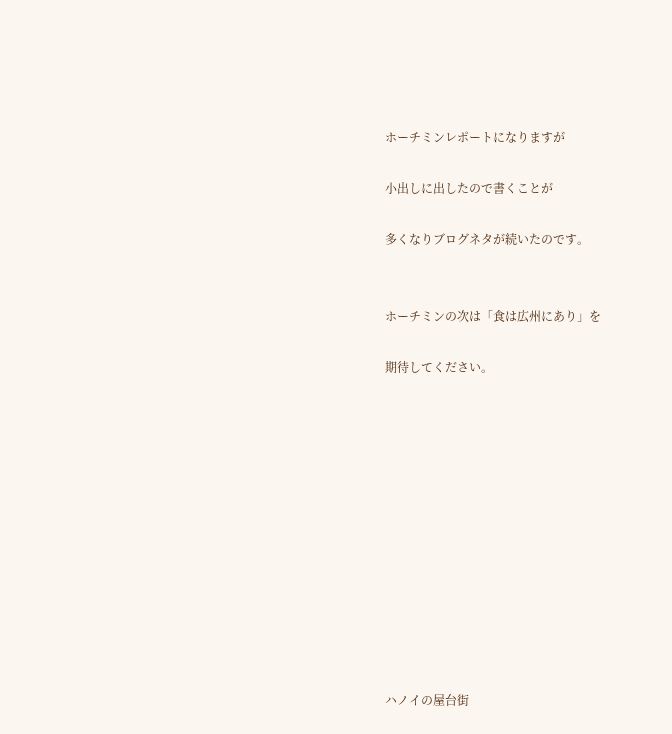ホーチミンレポートになりますが

小出しに出したので書くことが

多くなりブログネタが続いたのです。


ホーチミンの次は「食は広州にあり」を

期待してください。












ハノイの屋台街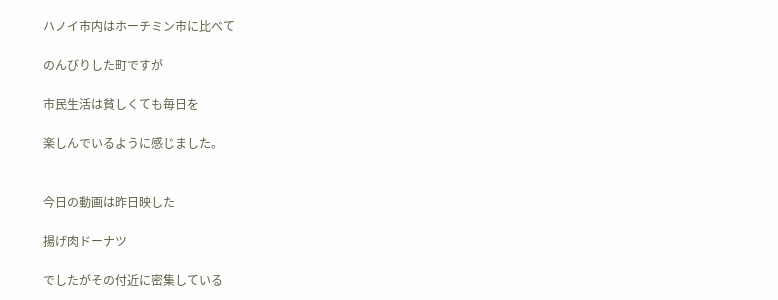ハノイ市内はホーチミン市に比べて

のんびりした町ですが

市民生活は貧しくても毎日を

楽しんでいるように感じました。


今日の動画は昨日映した

揚げ肉ドーナツ

でしたがその付近に密集している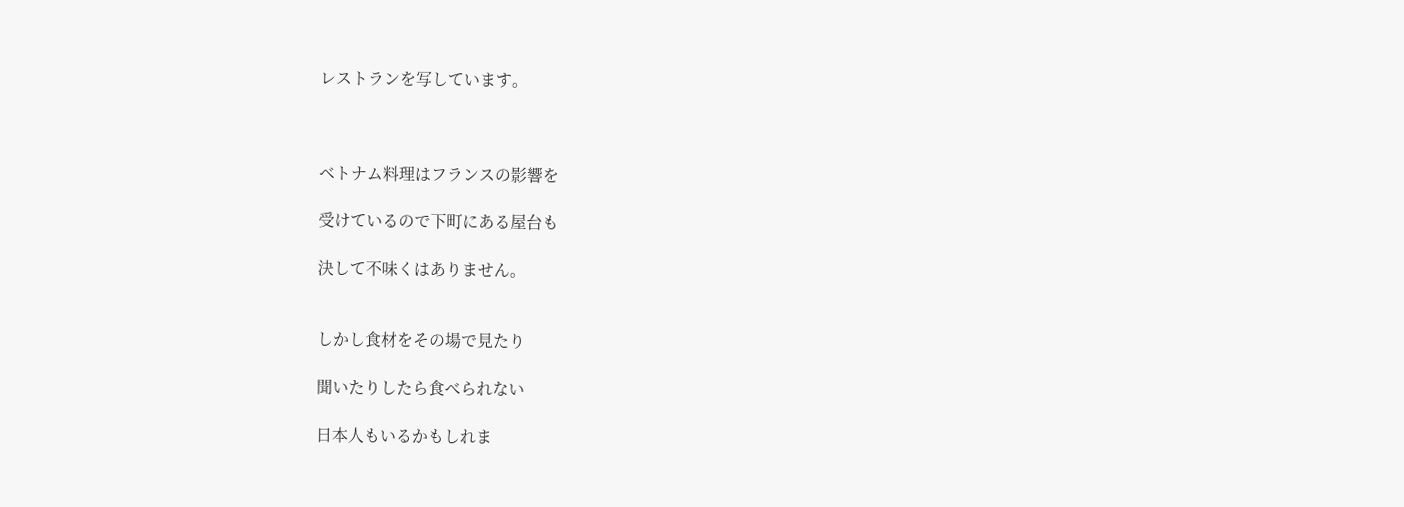レストランを写しています。



ベトナム料理はフランスの影響を

受けているので下町にある屋台も

決して不味くはありません。


しかし食材をその場で見たり

聞いたりしたら食べられない

日本人もいるかもしれま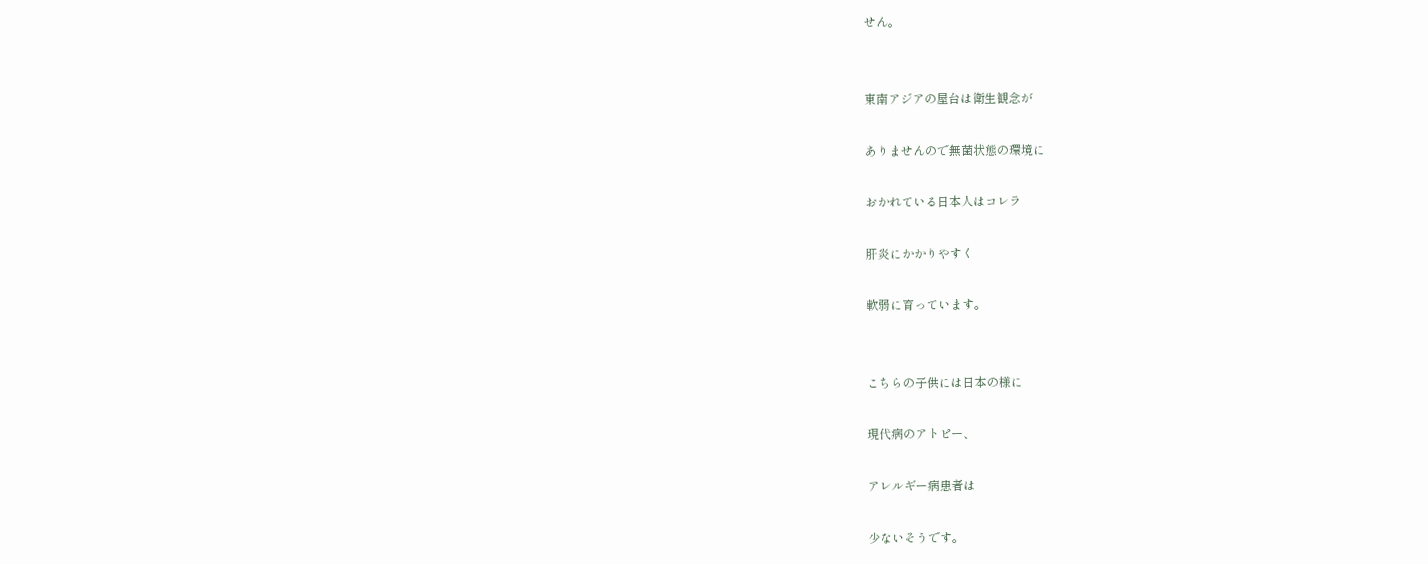せん。


東南アジアの屋台は衛生観念が

ありませんので無菌状態の環境に

おかれている日本人はコレラ

肝炎にかかりやすく

軟弱に育っています。


こちらの子供には日本の様に

現代病のアトピー、

アレルギー病患者は

少ないそうです。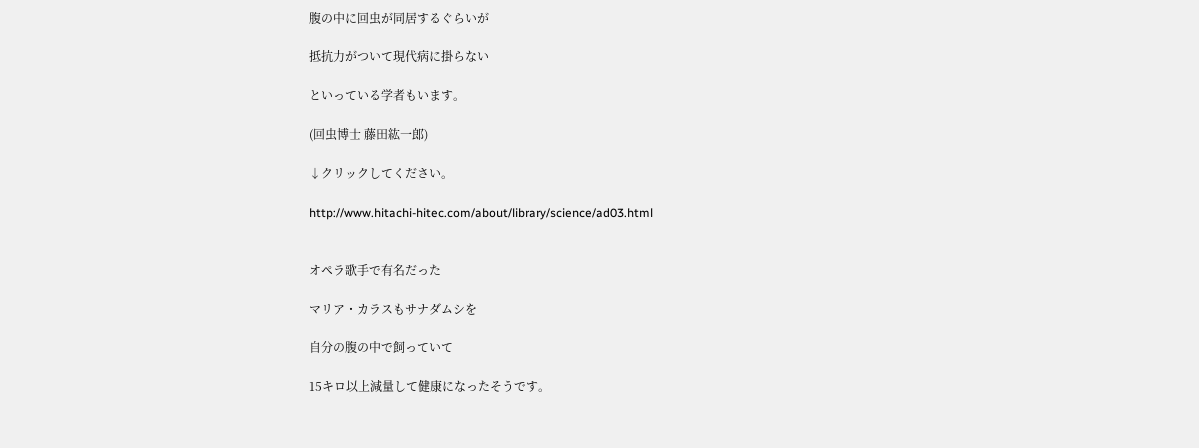腹の中に回虫が同居するぐらいが

抵抗力がついて現代病に掛らない

といっている学者もいます。

(回虫博士 藤田紘一郎)

↓クリックしてください。

http://www.hitachi-hitec.com/about/library/science/ad03.html


オペラ歌手で有名だった

マリア・カラスもサナダムシを

自分の腹の中で飼っていて

15キロ以上減量して健康になったそうです。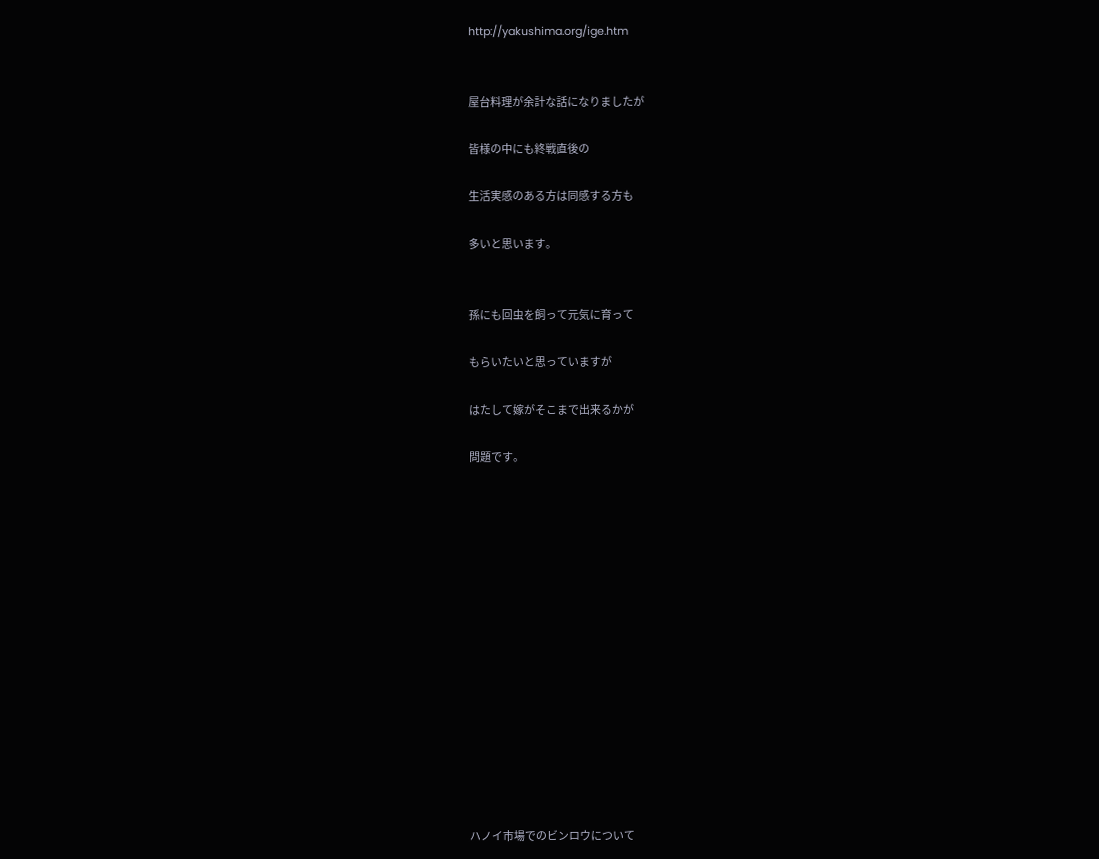http://yakushima.org/ige.htm


屋台料理が余計な話になりましたが

皆様の中にも終戦直後の

生活実感のある方は同感する方も

多いと思います。


孫にも回虫を飼って元気に育って

もらいたいと思っていますが

はたして嫁がそこまで出来るかが

問題です。















ハノイ市場でのビンロウについて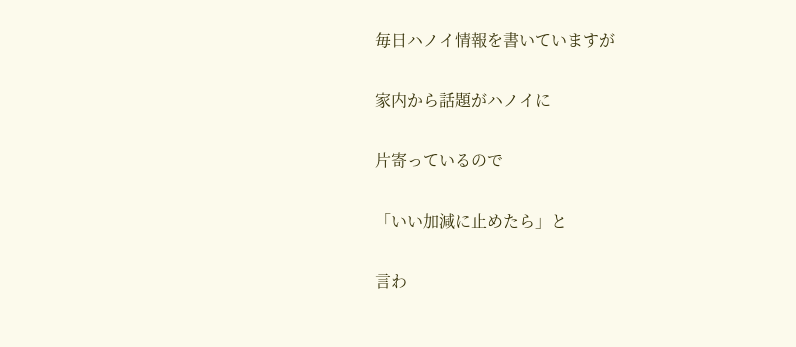毎日ハノイ情報を書いていますが

家内から話題がハノイに

片寄っているので

「いい加減に止めたら」と

言わ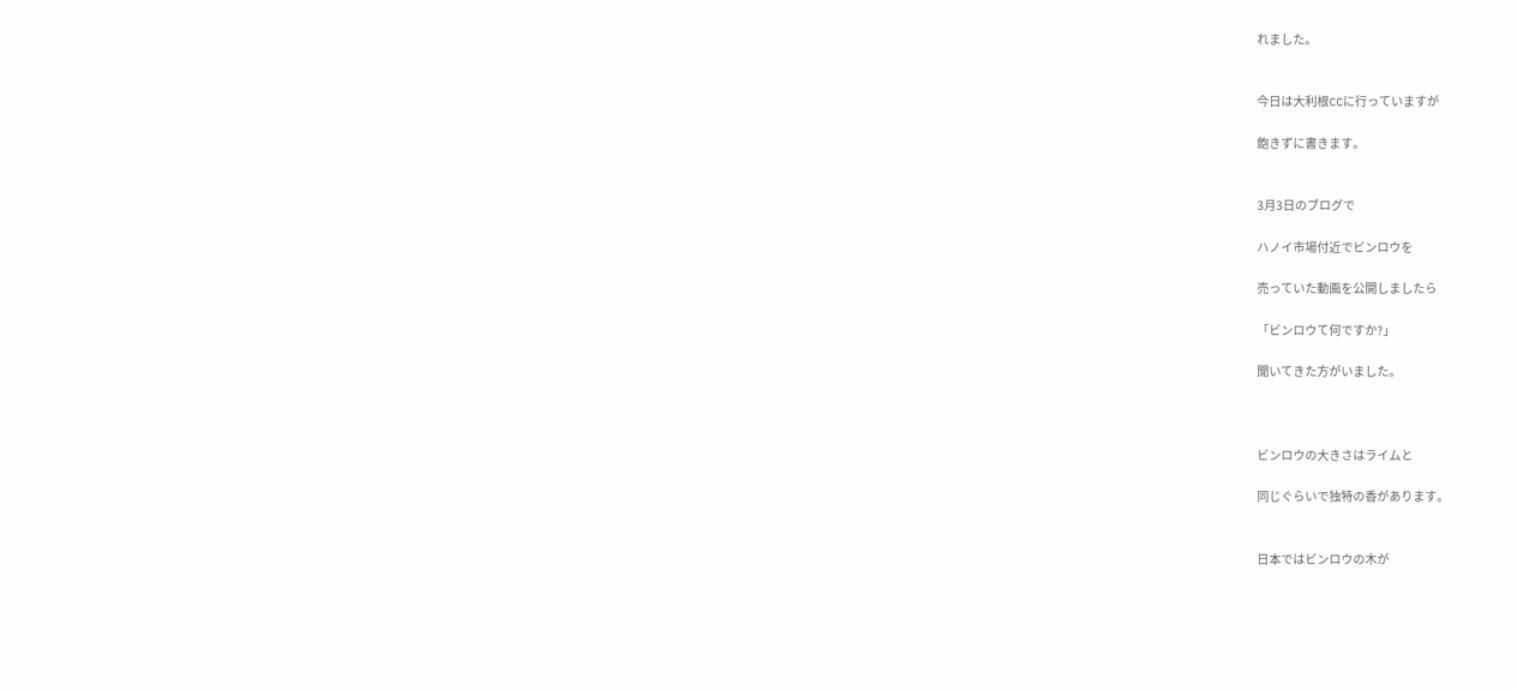れました。


今日は大利根CCに行っていますが

飽きずに書きます。


3月3日のブログで

ハノイ市場付近でビンロウを

売っていた動画を公開しましたら

「ビンロウて何ですか?」

聞いてきた方がいました。



ビンロウの大きさはライムと

同じぐらいで独特の香があります。


日本ではビンロウの木が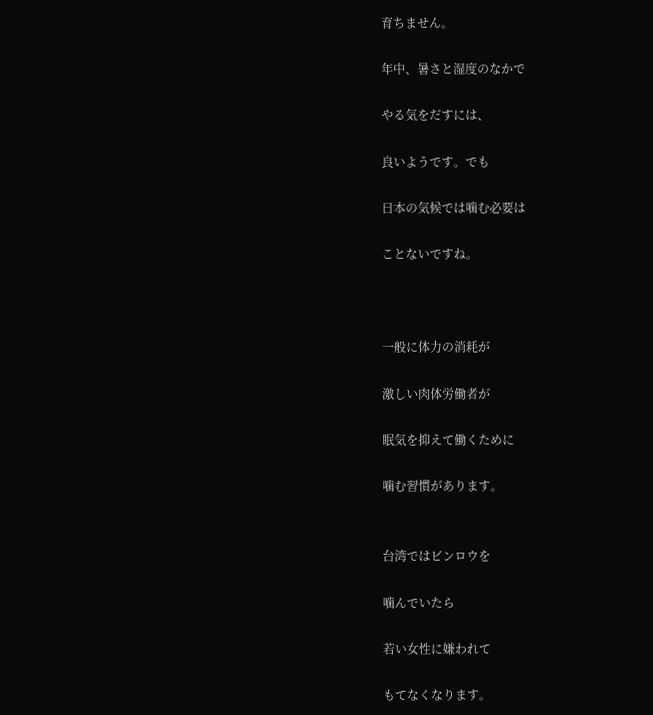育ちません。

年中、暑さと湿度のなかで

やる気をだすには、

良いようです。でも

日本の気候では噛む必要は

ことないですね。



一般に体力の消耗が

激しい肉体労働者が

眠気を抑えて働くために

噛む習慣があります。


台湾ではビンロウを

噛んでいたら

若い女性に嫌われて

もてなくなります。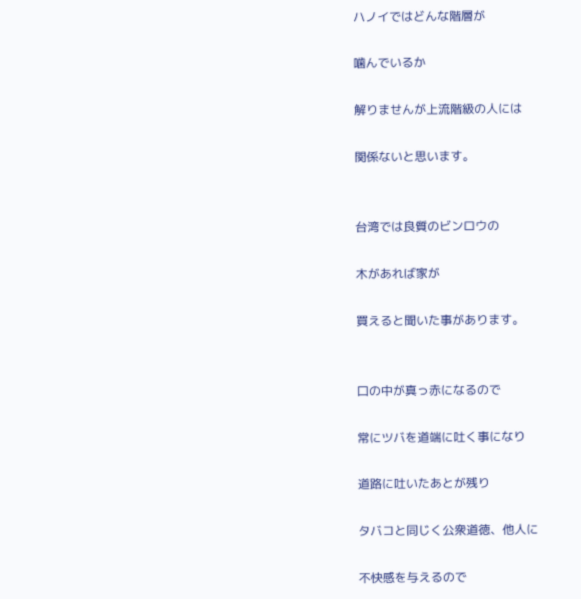ハノイではどんな階層が

噛んでいるか

解りませんが上流階級の人には

関係ないと思います。


台湾では良質のビンロウの

木があれば家が

買えると聞いた事があります。


口の中が真っ赤になるので

常にツバを道端に吐く事になり

道路に吐いたあとが残り

タバコと同じく公衆道徳、他人に

不快感を与えるので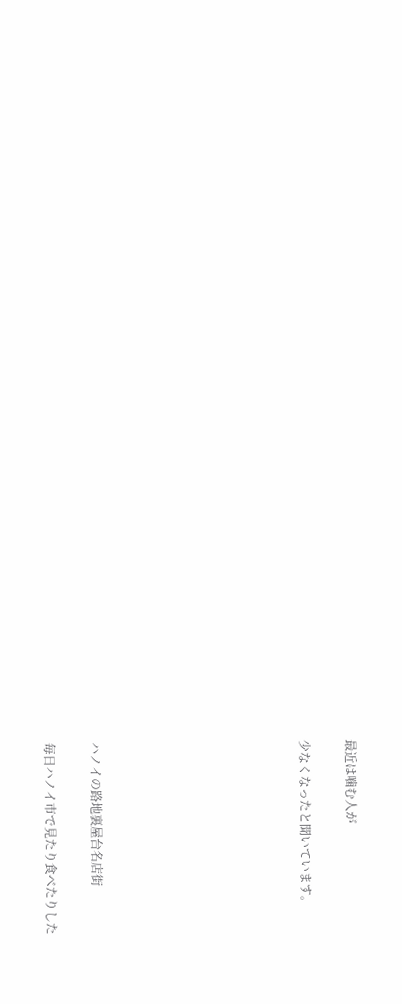最近は噛む人が

少なくなったと聞いています。








ハノイの路地裏屋台名店街

毎日ハノイ市で見たり食べたりした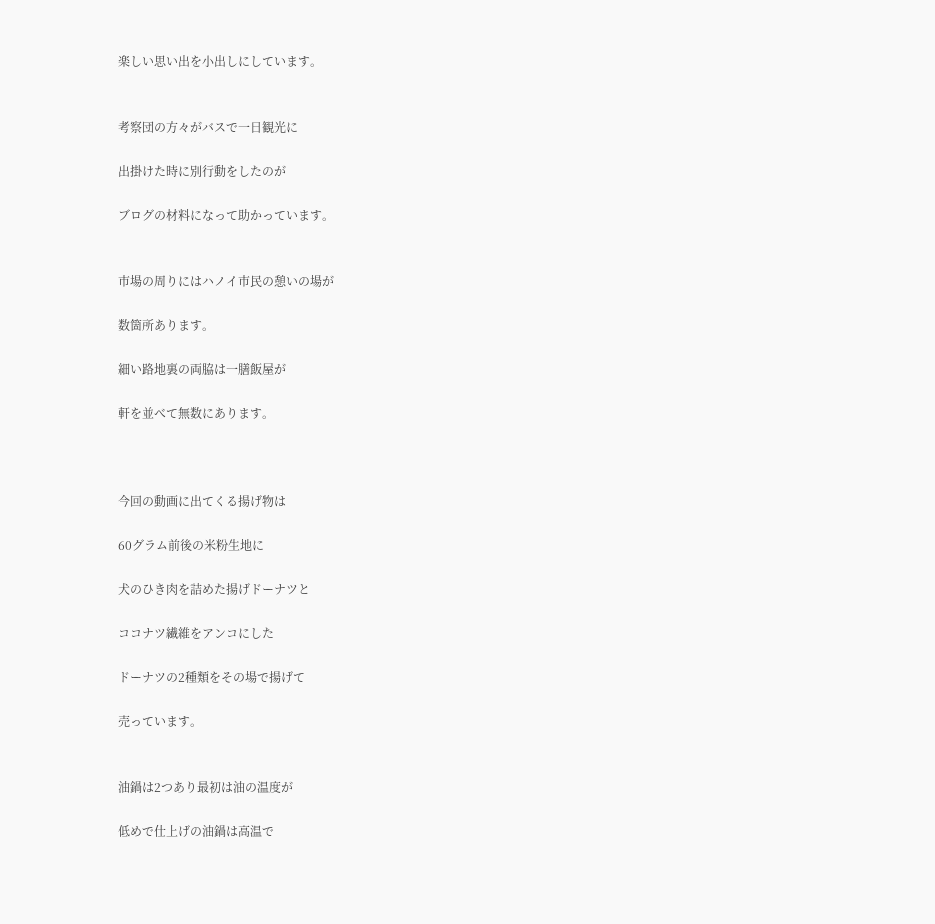楽しい思い出を小出しにしています。


考察団の方々がバスで一日観光に

出掛けた時に別行動をしたのが

ブログの材料になって助かっています。


市場の周りにはハノイ市民の憩いの場が

数箇所あります。

細い路地裏の両脇は一膳飯屋が

軒を並べて無数にあります。



今回の動画に出てくる揚げ物は

60グラム前後の米粉生地に

犬のひき肉を詰めた揚げドーナツと

ココナツ繊維をアンコにした

ドーナツの2種類をその場で揚げて

売っています。


油鍋は2つあり最初は油の温度が

低めで仕上げの油鍋は高温で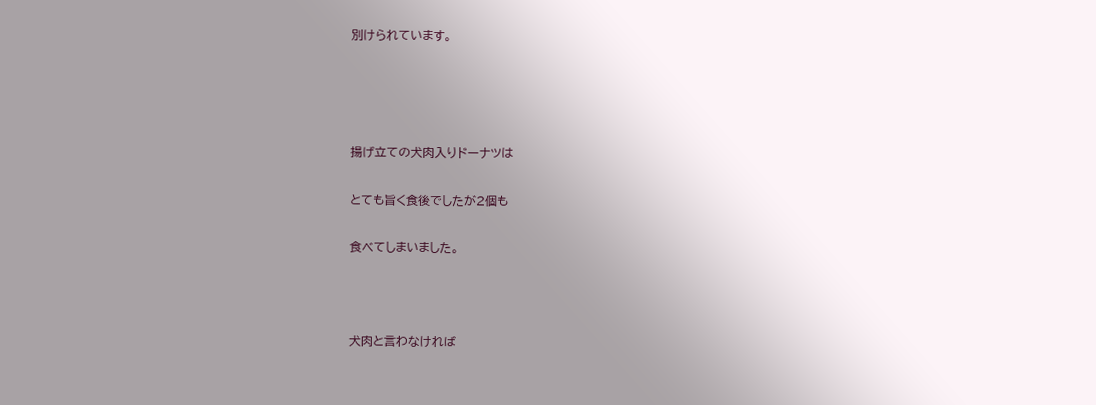別けられています。




揚げ立ての犬肉入りドーナツは

とても旨く食後でしたが2個も

食べてしまいました。



犬肉と言わなければ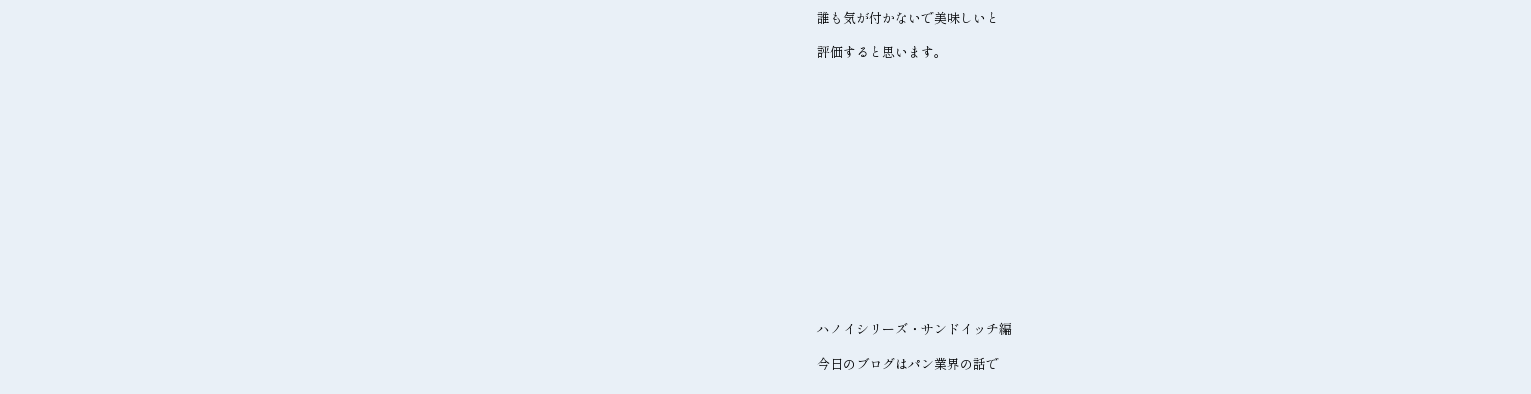誰も気が付かないで美味しいと

評価すると思います。















ハノイシリーズ・サンドイッチ編

今日のブログはパン業界の話で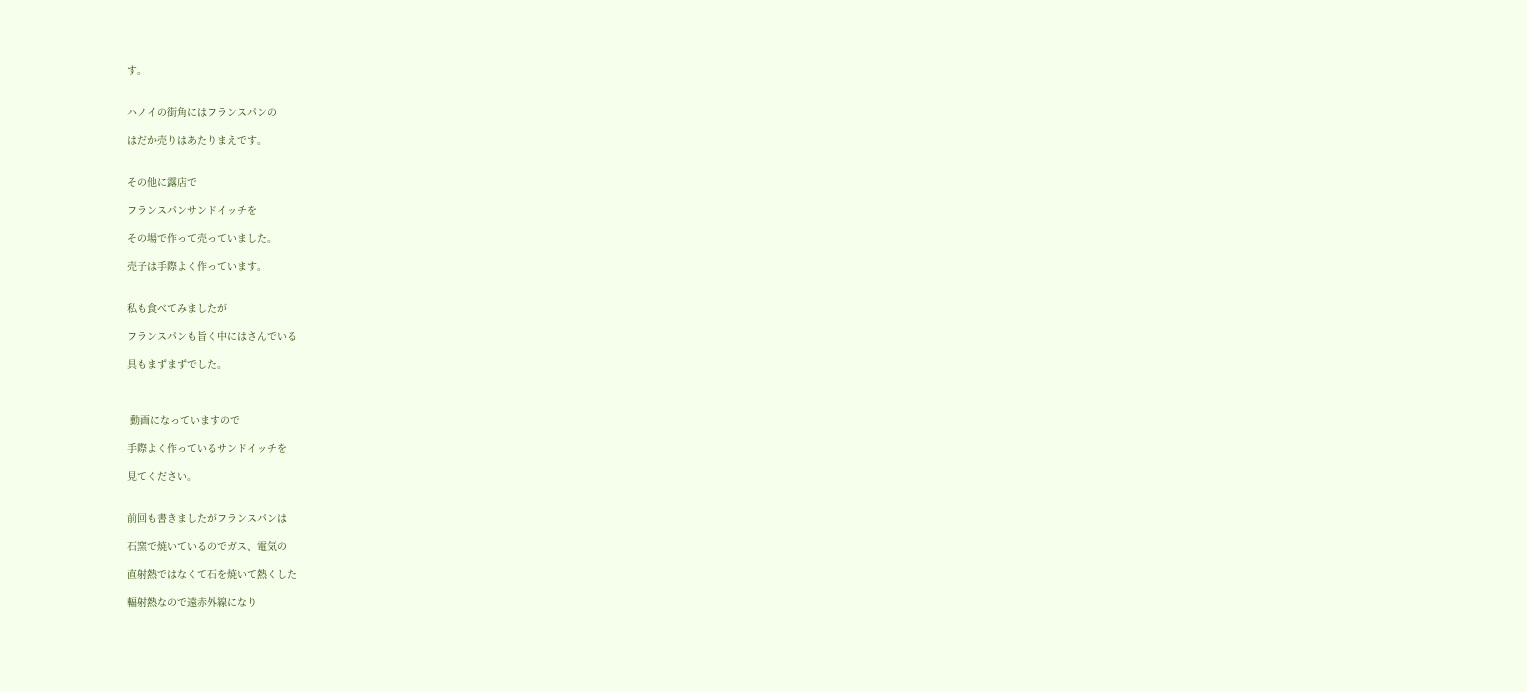す。


ハノイの街角にはフランスパンの

はだか売りはあたりまえです。


その他に露店で

フランスパンサンドイッチを

その場で作って売っていました。

売子は手際よく作っています。


私も食べてみましたが

フランスパンも旨く中にはさんでいる

具もまずまずでした。



 動画になっていますので

手際よく作っているサンドイッチを

見てください。


前回も書きましたがフランスパンは

石窯で焼いているのでガス、電気の

直射熱ではなくて石を焼いて熱くした

輻射熱なので遠赤外線になり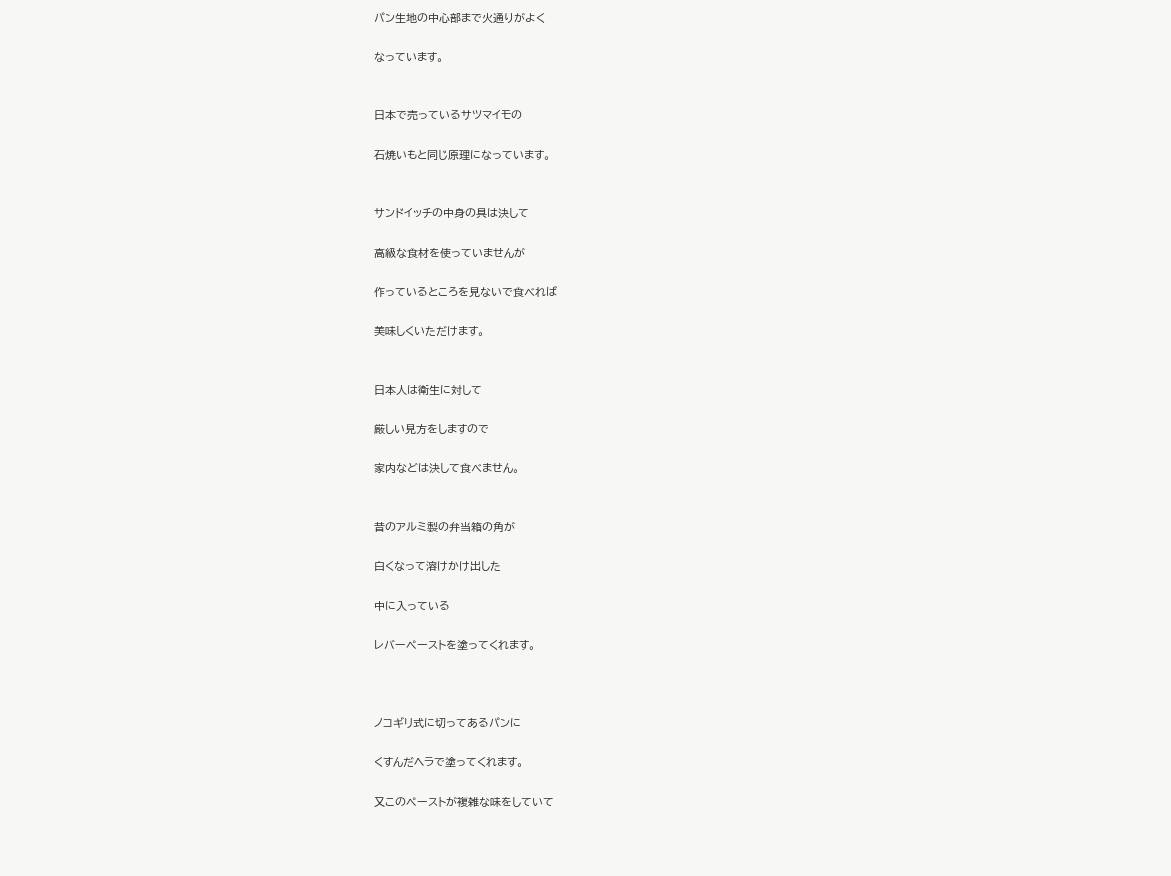パン生地の中心部まで火通りがよく

なっています。


日本で売っているサツマイモの

石焼いもと同じ原理になっています。


サンドイッチの中身の具は決して

高級な食材を使っていませんが

作っているところを見ないで食べれば

美味しくいただけます。


日本人は衛生に対して

厳しい見方をしますので

家内などは決して食べません。


昔のアルミ製の弁当箱の角が

白くなって溶けかけ出した

中に入っている

レバーペーストを塗ってくれます。



ノコギリ式に切ってあるパンに

くすんだヘラで塗ってくれます。

又このペーストが複雑な味をしていて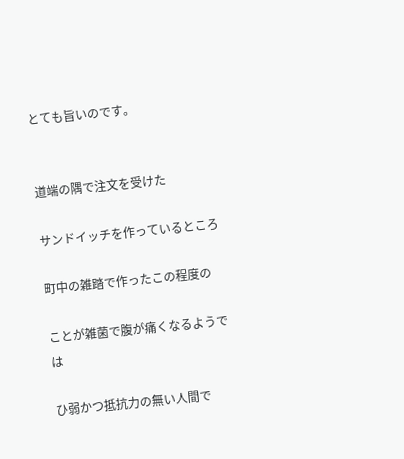とても旨いのです。


道端の隅で注文を受けた

サンドイッチを作っているところ

町中の雑踏で作ったこの程度の

ことが雑菌で腹が痛くなるようでは

ひ弱かつ抵抗力の無い人間で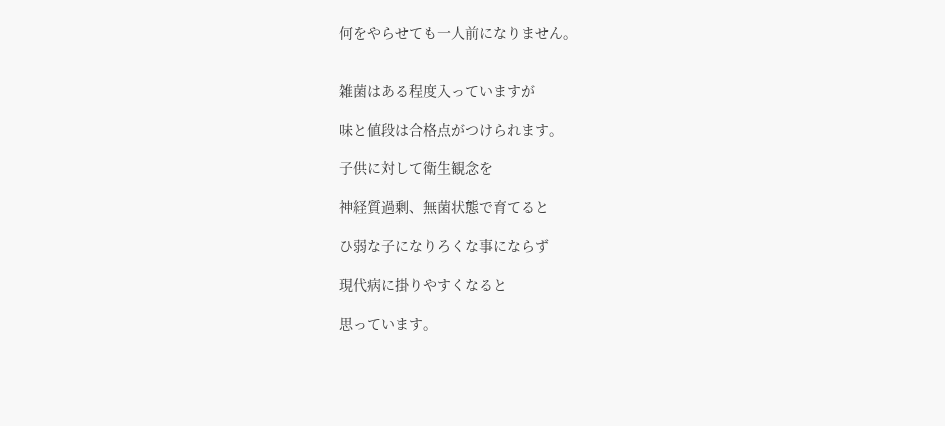何をやらせても一人前になりません。


雑菌はある程度入っていますが

味と値段は合格点がつけられます。

子供に対して衛生観念を

神経質過剰、無菌状態で育てると

ひ弱な子になりろくな事にならず

現代病に掛りやすくなると

思っています。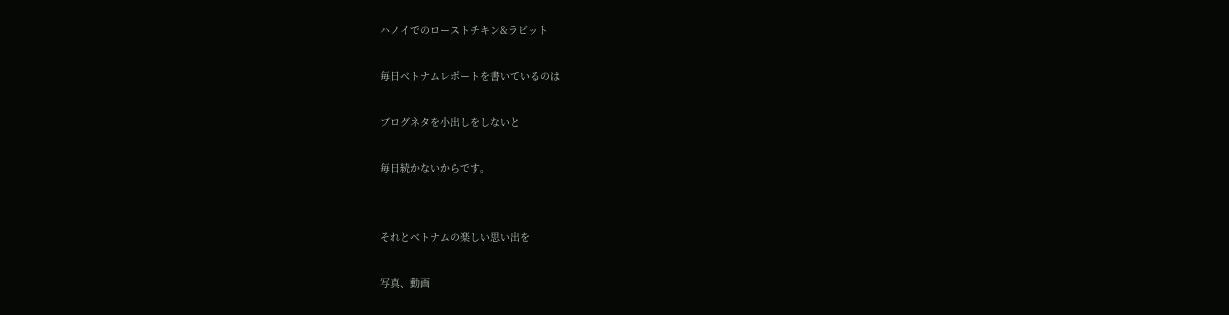ハノイでのローストチキン&ラビット

毎日ベトナムレポートを書いているのは

ブログネタを小出しをしないと

毎日続かないからです。


それとベトナムの楽しい思い出を

写真、動画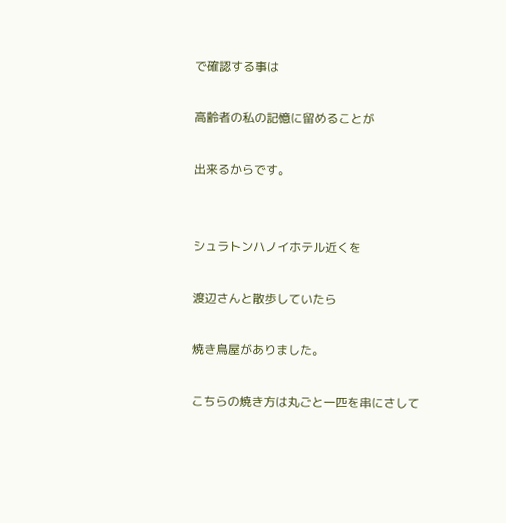で確認する事は

高齢者の私の記憶に留めることが

出来るからです。


シュラトンハノイホテル近くを

渡辺さんと散歩していたら

焼き鳥屋がありました。

こちらの焼き方は丸ごと一匹を串にさして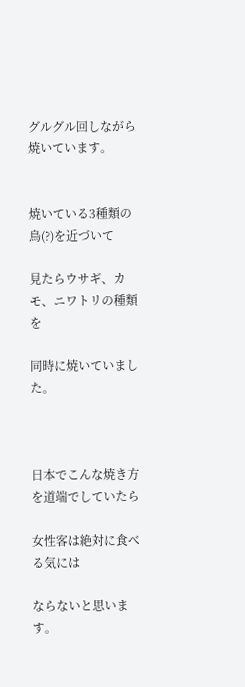グルグル回しながら焼いています。


焼いている3種類の鳥(?)を近づいて

見たらウサギ、カモ、ニワトリの種類を

同時に焼いていました。



日本でこんな焼き方を道端でしていたら

女性客は絶対に食べる気には

ならないと思います。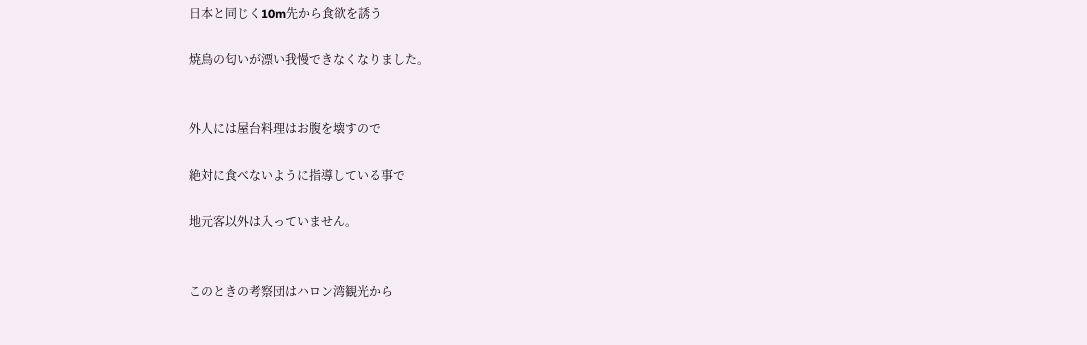日本と同じく10m先から食欲を誘う

焼鳥の匂いが漂い我慢できなくなりました。


外人には屋台料理はお腹を壊すので

絶対に食べないように指導している事で

地元客以外は入っていません。


このときの考察団はハロン湾観光から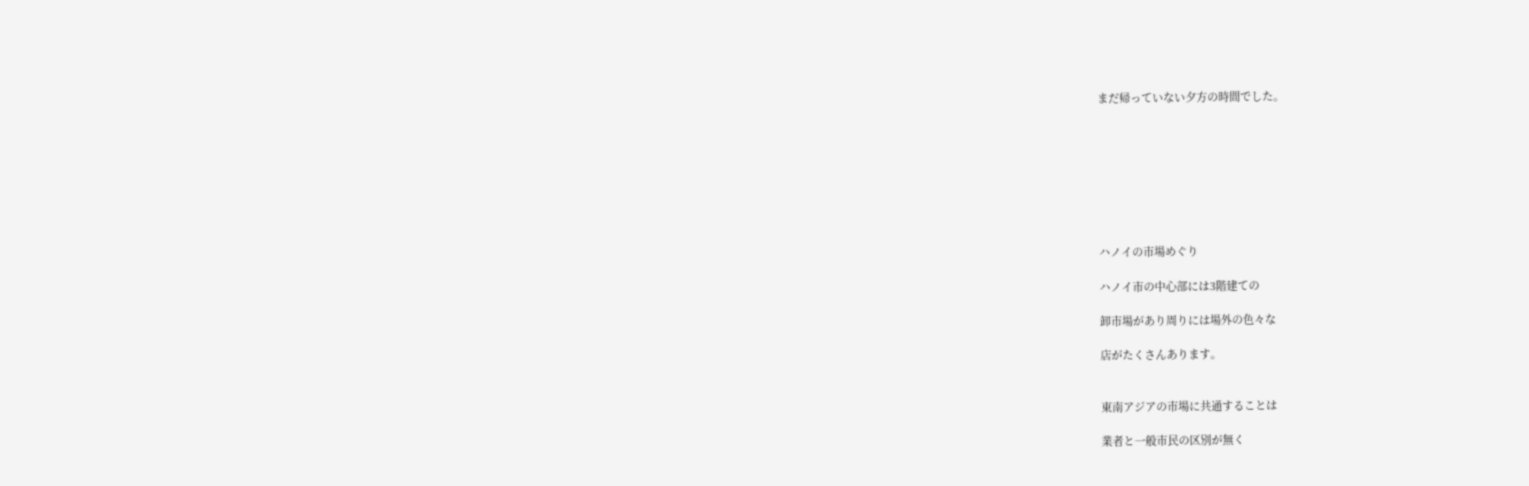まだ帰っていない夕方の時間でした。








ハノイの市場めぐり

ハノイ市の中心部には3階建ての

卸市場があり周りには場外の色々な

店がたくさんあります。


東南アジアの市場に共通することは

業者と一般市民の区別が無く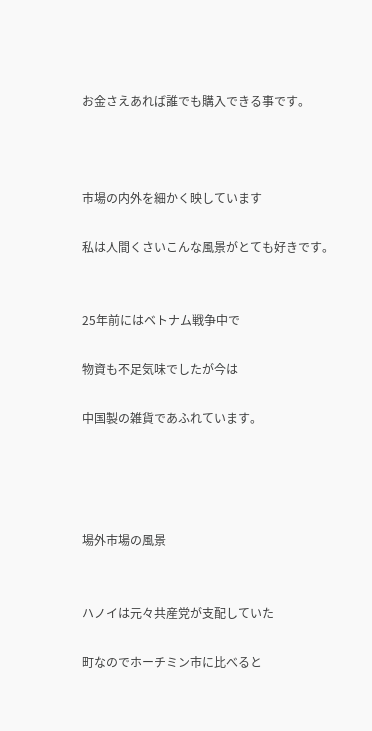お金さえあれば誰でも購入できる事です。



市場の内外を細かく映しています

私は人間くさいこんな風景がとても好きです。


25年前にはベトナム戦争中で

物資も不足気味でしたが今は

中国製の雑貨であふれています。




場外市場の風景


ハノイは元々共産党が支配していた

町なのでホーチミン市に比べると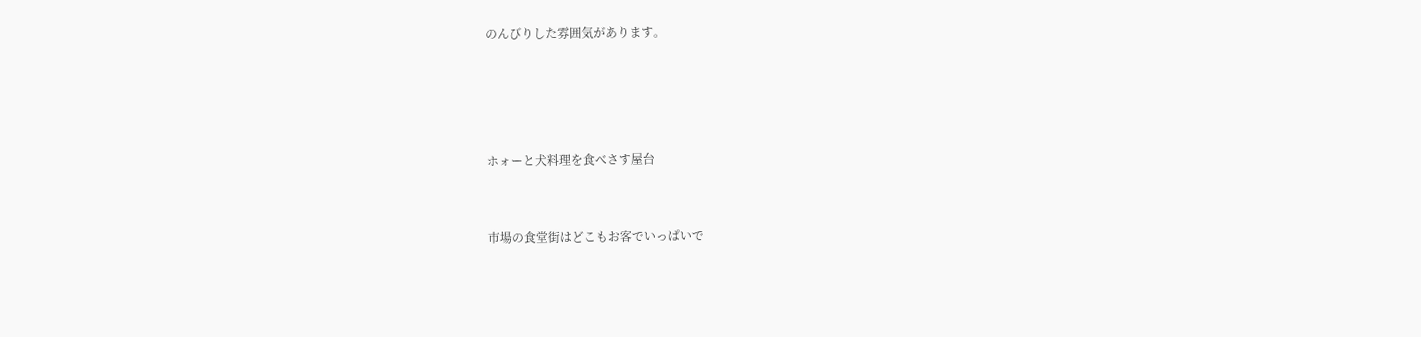のんびりした雰囲気があります。




ホォーと犬料理を食べさす屋台


市場の食堂街はどこもお客でいっぱいで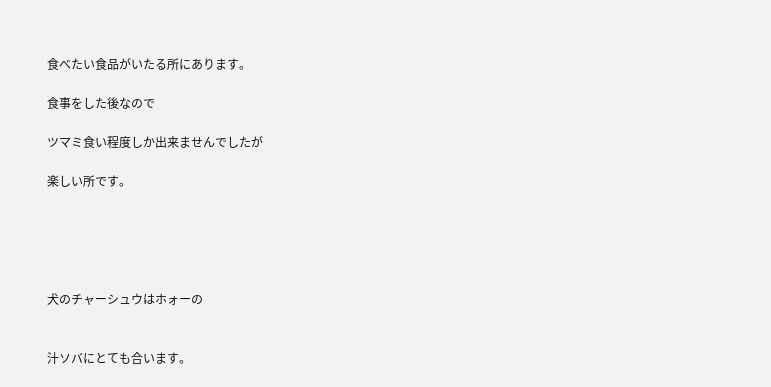食べたい食品がいたる所にあります。

食事をした後なので

ツマミ食い程度しか出来ませんでしたが

楽しい所です。





犬のチャーシュウはホォーの


汁ソバにとても合います。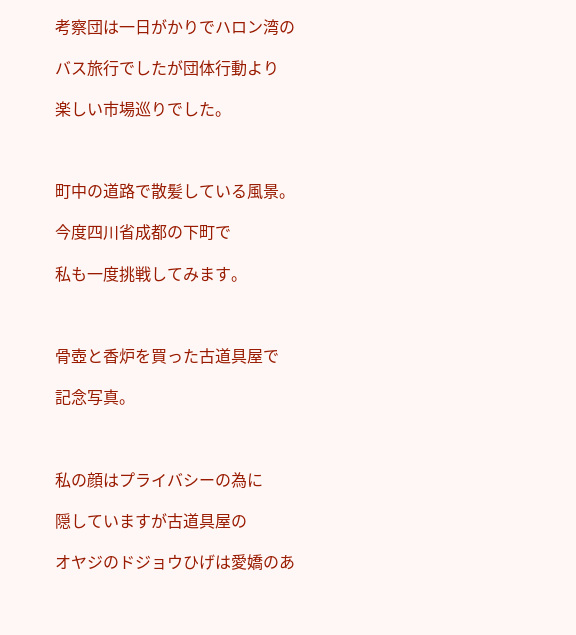考察団は一日がかりでハロン湾の

バス旅行でしたが団体行動より

楽しい市場巡りでした。



町中の道路で散髪している風景。

今度四川省成都の下町で

私も一度挑戦してみます。



骨壺と香炉を買った古道具屋で

記念写真。



私の顔はプライバシーの為に

隠していますが古道具屋の

オヤジのドジョウひげは愛嬌のあ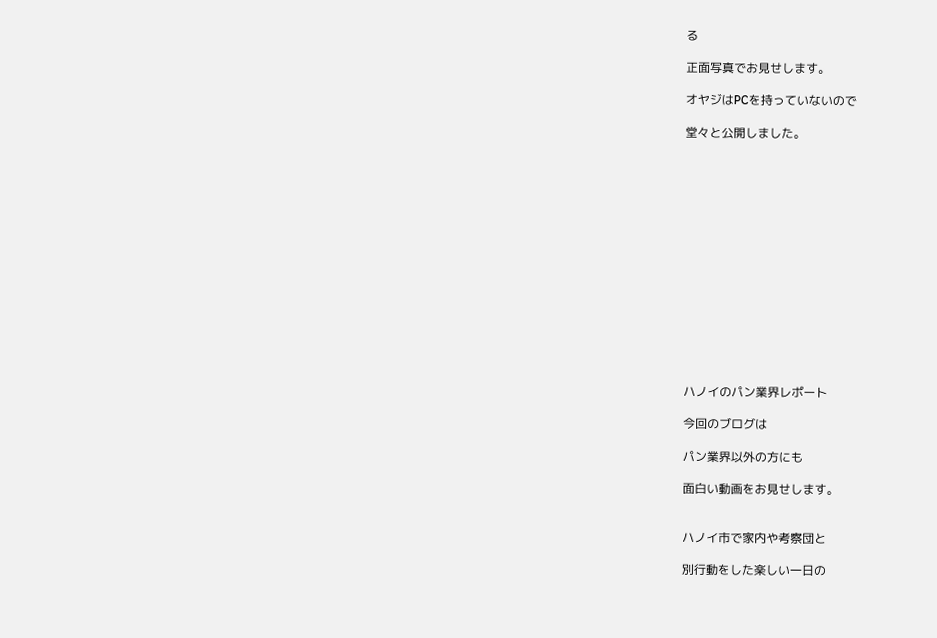る

正面写真でお見せします。

オヤジはPCを持っていないので

堂々と公開しました。















ハノイのパン業界レポート

今回のブログは

パン業界以外の方にも

面白い動画をお見せします。


ハノイ市で家内や考察団と

別行動をした楽しい一日の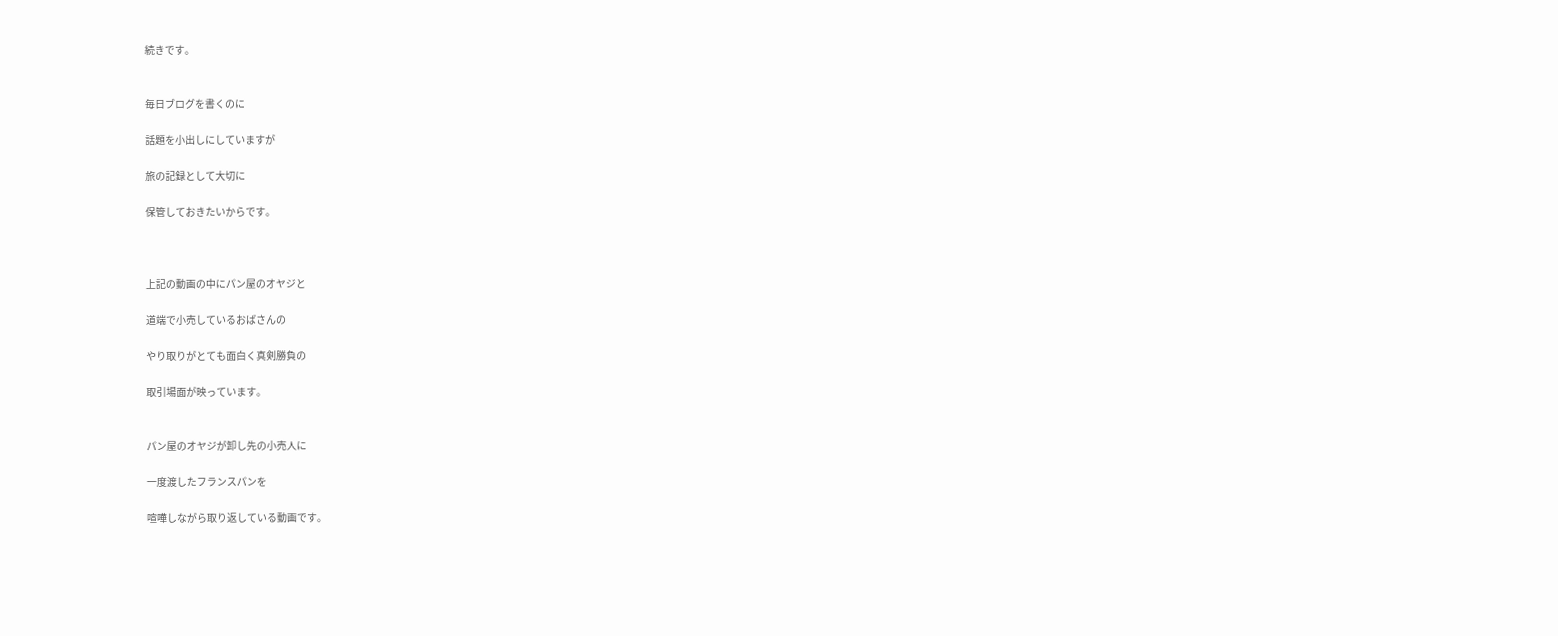続きです。


毎日ブログを書くのに

話題を小出しにしていますが

旅の記録として大切に

保管しておきたいからです。



上記の動画の中にパン屋のオヤジと

道端で小売しているおばさんの

やり取りがとても面白く真剣勝負の

取引場面が映っています。


パン屋のオヤジが卸し先の小売人に

一度渡したフランスパンを

喧嘩しながら取り返している動画です。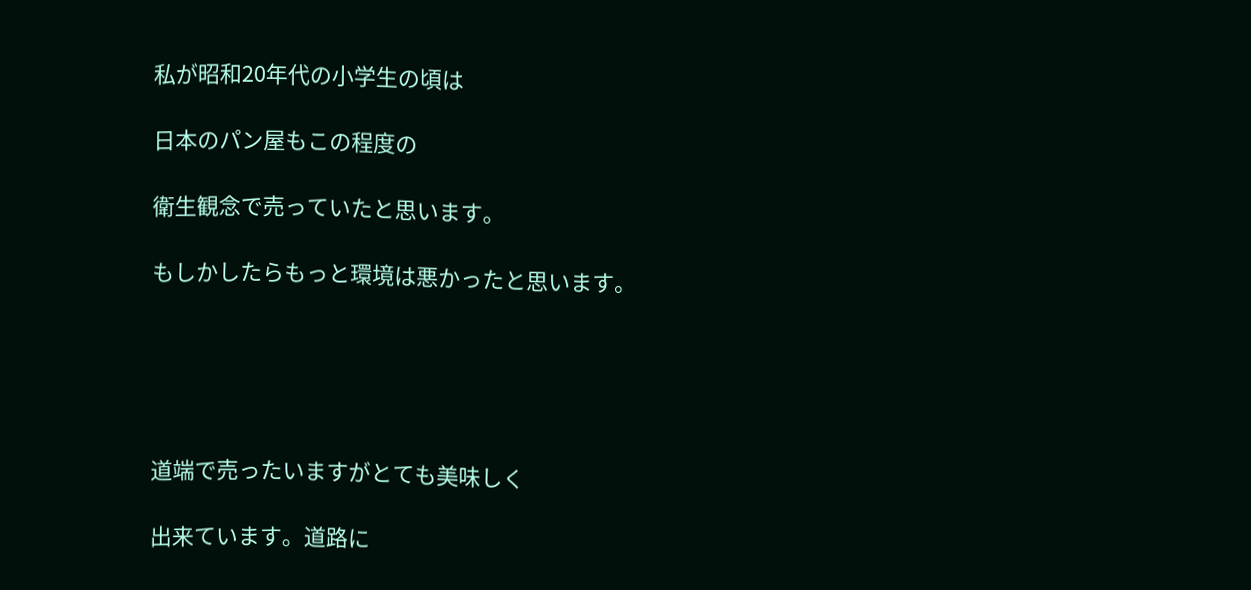私が昭和20年代の小学生の頃は

日本のパン屋もこの程度の

衛生観念で売っていたと思います。

もしかしたらもっと環境は悪かったと思います。





道端で売ったいますがとても美味しく

出来ています。道路に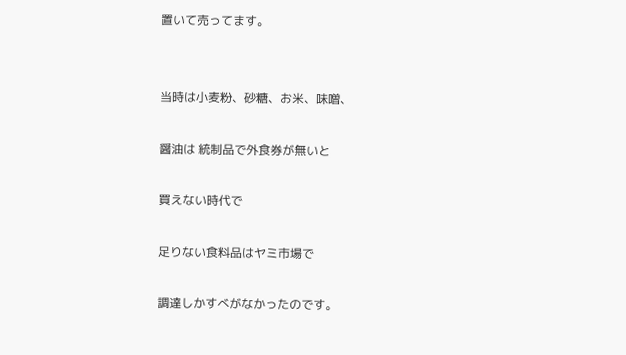置いて売ってます。


当時は小麦粉、砂糖、お米、味噌、

醤油は 統制品で外食券が無いと

買えない時代で

足りない食料品はヤミ市場で

調達しかすべがなかったのです。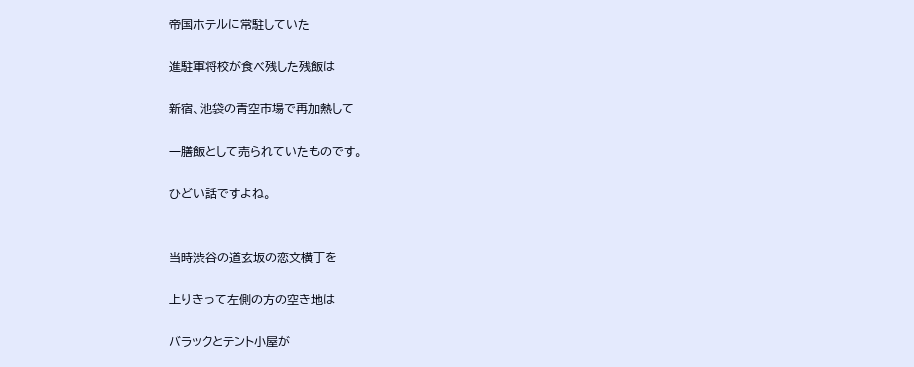帝国ホテルに常駐していた

進駐軍将校が食べ残した残飯は

新宿、池袋の青空市場で再加熱して

一膳飯として売られていたものです。

ひどい話ですよね。


当時渋谷の道玄坂の恋文横丁を

上りきって左側の方の空き地は

バラックとテント小屋が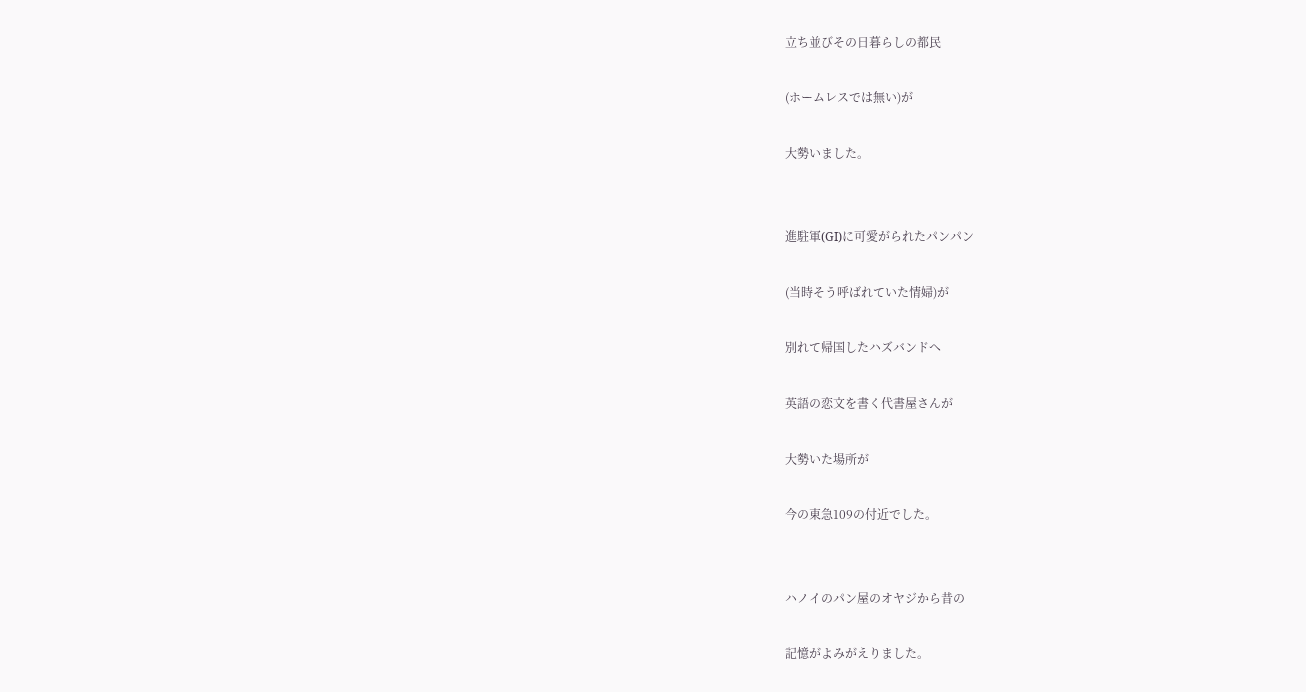立ち並びその日暮らしの都民

(ホームレスでは無い)が

大勢いました。


進駐軍(GI)に可愛がられたパンパン

(当時そう呼ばれていた情婦)が

別れて帰国したハズバンドへ

英語の恋文を書く代書屋さんが

大勢いた場所が

今の東急109の付近でした。


ハノイのパン屋のオヤジから昔の

記憶がよみがえりました。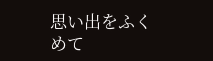思い出をふくめて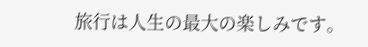旅行は人生の最大の楽しみです。